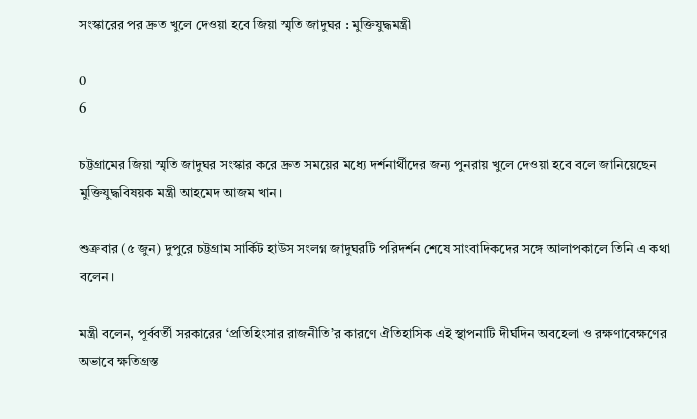সংস্কারের পর দ্রুত খুলে দেওয়া হবে জিয়া স্মৃতি জাদুঘর : মুক্তিযুদ্ধমন্ত্রী

0
6

চট্টগ্রামের জিয়া স্মৃতি জাদুঘর সংস্কার করে দ্রুত সময়ের মধ্যে দর্শনার্থীদের জন্য পুনরায় খুলে দেওয়া হবে বলে জানিয়েছেন মুক্তিযুদ্ধবিষয়ক মন্ত্রী আহমেদ আজম খান।

শুক্রবার (৫ জুন) দুপুরে চট্টগ্রাম সার্কিট হাউস সংলগ্ন জাদুঘরটি পরিদর্শন শেষে সাংবাদিকদের সঙ্গে আলাপকালে তিনি এ কথা বলেন।

মন্ত্রী বলেন, পূর্ববর্তী সরকারের ‘প্রতিহিংসার রাজনীতি’র কারণে ঐতিহাসিক এই স্থাপনাটি দীর্ঘদিন অবহেলা ও রক্ষণাবেক্ষণের অভাবে ক্ষতিগ্রস্ত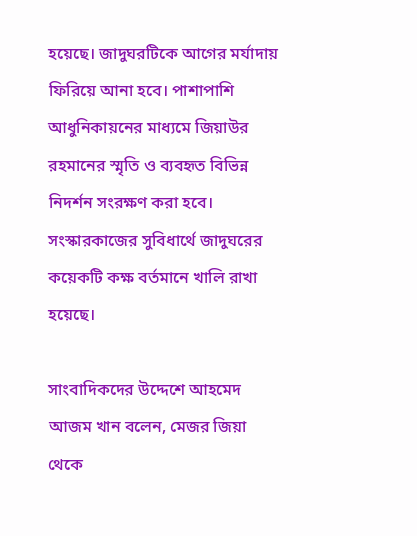হয়েছে। জাদুঘরটিকে আগের মর্যাদায় ফিরিয়ে আনা হবে। পাশাপাশি আধুনিকায়নের মাধ্যমে জিয়াউর রহমানের স্মৃতি ও ব্যবহৃত বিভিন্ন নিদর্শন সংরক্ষণ করা হবে। সংস্কারকাজের সুবিধার্থে জাদুঘরের কয়েকটি কক্ষ বর্তমানে খালি রাখা হয়েছে।

সাংবাদিকদের উদ্দেশে আহমেদ আজম খান বলেন, মেজর জিয়া থেকে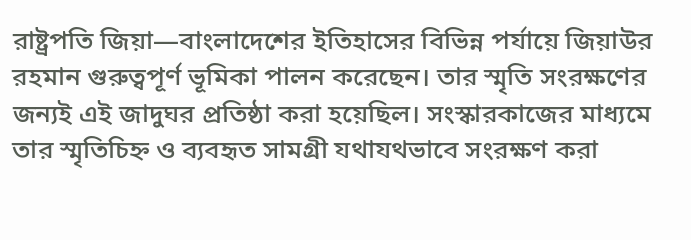রাষ্ট্রপতি জিয়া—বাংলাদেশের ইতিহাসের বিভিন্ন পর্যায়ে জিয়াউর রহমান গুরুত্বপূর্ণ ভূমিকা পালন করেছেন। তার স্মৃতি সংরক্ষণের জন্যই এই জাদুঘর প্রতিষ্ঠা করা হয়েছিল। সংস্কারকাজের মাধ্যমে তার স্মৃতিচিহ্ন ও ব্যবহৃত সামগ্রী যথাযথভাবে সংরক্ষণ করা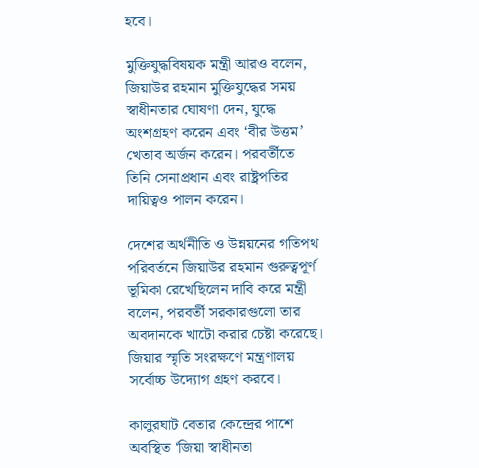হবে।

মুক্তিযুদ্ধবিষয়ক মন্ত্রী আরও বলেন, জিয়াউর রহমান মুক্তিযুদ্ধের সময় স্বাধীনতার ঘোষণা দেন, যুদ্ধে অংশগ্রহণ করেন এবং ‘বীর উত্তম’ খেতাব অর্জন করেন। পরবর্তীতে তিনি সেনাপ্রধান এবং রাষ্ট্রপতির দায়িত্বও পালন করেন।

দেশের অর্থনীতি ও উন্নয়নের গতিপথ পরিবর্তনে জিয়াউর রহমান গুরুত্বপূর্ণ ভূমিকা রেখেছিলেন দাবি করে মন্ত্রী বলেন, পরবর্তী সরকারগুলো তার অবদানকে খাটো করার চেষ্টা করেছে। জিয়ার স্মৃতি সংরক্ষণে মন্ত্রণালয় সর্বোচ্চ উদ্যোগ গ্রহণ করবে।

কালুরঘাট বেতার কেন্দ্রের পাশে অবস্থিত ‘জিয়া স্বাধীনতা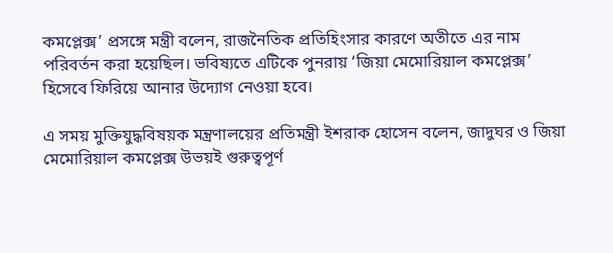কমপ্লেক্স’ প্রসঙ্গে মন্ত্রী বলেন, রাজনৈতিক প্রতিহিংসার কারণে অতীতে এর নাম পরিবর্তন করা হয়েছিল। ভবিষ্যতে এটিকে পুনরায় ‘জিয়া মেমোরিয়াল কমপ্লেক্স’ হিসেবে ফিরিয়ে আনার উদ্যোগ নেওয়া হবে।

এ সময় মুক্তিযুদ্ধবিষয়ক মন্ত্রণালয়ের প্রতিমন্ত্রী ইশরাক হোসেন বলেন, জাদুঘর ও জিয়া মেমোরিয়াল কমপ্লেক্স উভয়ই গুরুত্বপূর্ণ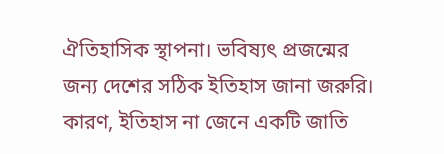ঐতিহাসিক স্থাপনা। ভবিষ্যৎ প্রজন্মের জন্য দেশের সঠিক ইতিহাস জানা জরুরি। কারণ, ইতিহাস না জেনে একটি জাতি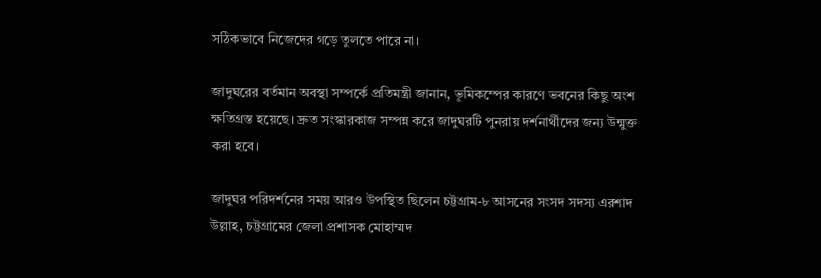সঠিকভাবে নিজেদের গড়ে তুলতে পারে না।

জাদুঘরের বর্তমান অবস্থা সম্পর্কে প্রতিমন্ত্রী জানান, ভূমিকম্পের কারণে ভবনের কিছু অংশ ক্ষতিগ্রস্ত হয়েছে। দ্রুত সংস্কারকাজ সম্পন্ন করে জাদুঘরটি পুনরায় দর্শনার্থীদের জন্য উন্মুক্ত করা হবে।

জাদুঘর পরিদর্শনের সময় আরও উপস্থিত ছিলেন চট্টগ্রাম-৮ আসনের সংসদ সদস্য এরশাদ উল্লাহ, চট্টগ্রামের জেলা প্রশাসক মোহাম্মদ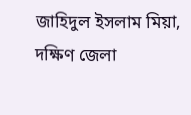জাহিদুল ইসলাম মিয়া, দক্ষিণ জেলা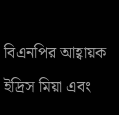বিএনপির আহ্বায়ক ইদ্রিস মিয়া এবং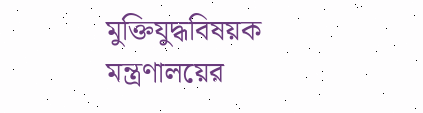মুক্তিযুদ্ধবিষয়ক মন্ত্রণালয়ের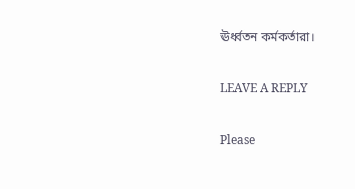ঊর্ধ্বতন কর্মকর্তারা।

LEAVE A REPLY

Please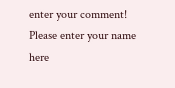enter your comment!
Please enter your name here